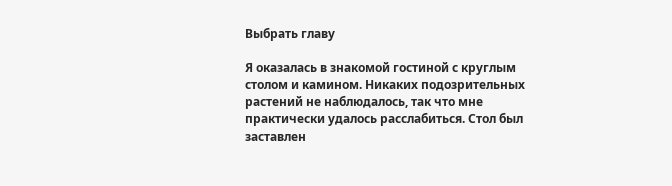Выбрать главу

Я оказалась в знакомой гостиной с круглым столом и камином. Никаких подозрительных растений не наблюдалось, так что мне практически удалось расслабиться. Стол был заставлен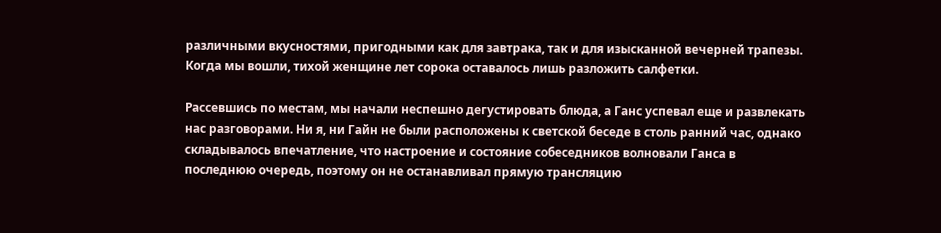различными вкусностями, пригодными как для завтрака, так и для изысканной вечерней трапезы. Когда мы вошли, тихой женщине лет сорока оставалось лишь разложить салфетки.

Рассевшись по местам, мы начали неспешно дегустировать блюда, а Ганс успевал еще и развлекать нас разговорами. Ни я, ни Гайн не были расположены к светской беседе в столь ранний час, однако складывалось впечатление, что настроение и состояние собеседников волновали Ганса в последнюю очередь, поэтому он не останавливал прямую трансляцию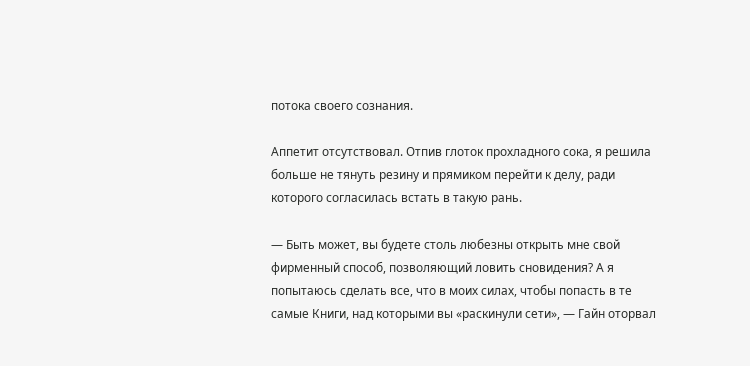потока своего сознания.

Аппетит отсутствовал. Отпив глоток прохладного сока, я решила больше не тянуть резину и прямиком перейти к делу, ради которого согласилась встать в такую рань.

— Быть может, вы будете столь любезны открыть мне свой фирменный способ, позволяющий ловить сновидения? А я попытаюсь сделать все, что в моих силах, чтобы попасть в те самые Книги, над которыми вы «раскинули сети», — Гайн оторвал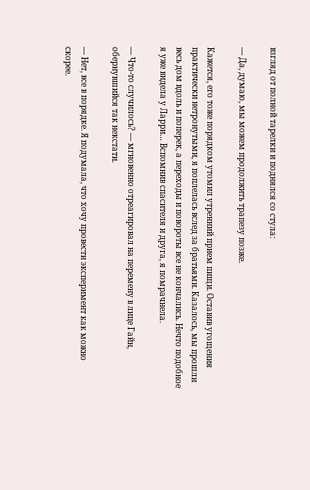взгляд от полной тарелки и поднялся со стула:

— Да, думаю, мы можем продолжить трапезу позже.

Кажется, его тоже порядком утомил утренний прием пищи. Оставив угощения практически нетронутыми, я поплелась вслед за братьями. Казалось, мы прошли весь дом вдоль и поперек, а переходы и повороты все не кончались. Нечто подобное я уже видела у Ларри… Вспомнив спасителя и друга, я помрачнела.

— Что-то случилось? — мгновенно отреагировал на перемену в лице Гайн, обернувшийся так некстати.

— Нет, все в порядке. Я подумала, что хочу провести эксперимент как можно скорее.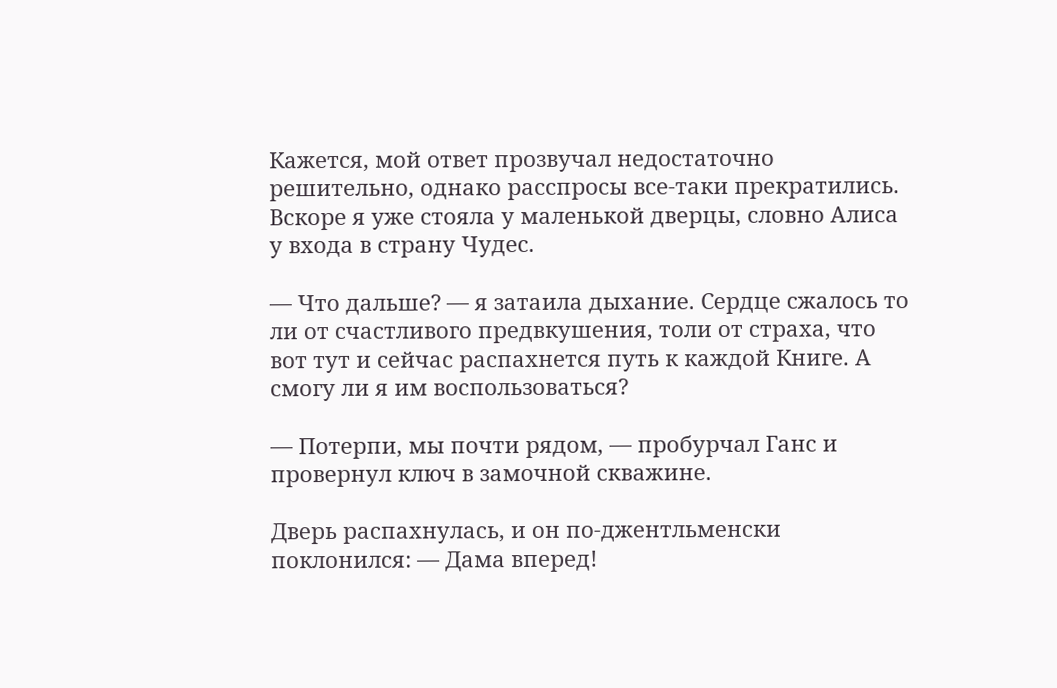Кажется, мой ответ прозвучал недостаточно решительно, однако расспросы все-таки прекратились. Вскоре я уже стояла у маленькой дверцы, словно Алиса у входа в страну Чудес.

— Что дальше? — я затаила дыхание. Сердце сжалось то ли от счастливого предвкушения, толи от страха, что вот тут и сейчас распахнется путь к каждой Книге. А смогу ли я им воспользоваться?

— Потерпи, мы почти рядом, — пробурчал Ганс и провернул ключ в замочной скважине.

Дверь распахнулась, и он по-джентльменски поклонился: — Дама вперед!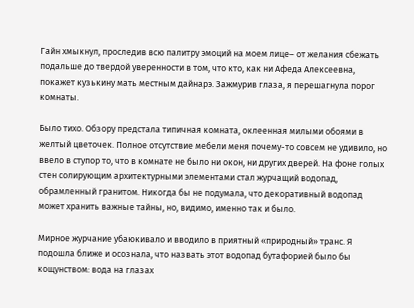Гайн хмыкнул, проследив всю палитру эмоций на моем лице– от желания сбежать подальше до твердой уверенности в том, что кто, как ни Афеда Алексеевна, покажет кузькину мать местным дайнарэ. Зажмурив глаза, я перешагнула порог комнаты.

Было тихо. Обзору предстала типичная комната, оклеенная милыми обоями в желтый цветочек. Полное отсутствие мебели меня почему-то совсем не удивило, но ввело в ступор то, что в комнате не было ни окон, ни других дверей. На фоне голых стен солирующим архитектурными элементами стал журчащий водопад, обрамленный гранитом. Никогда бы не подумала, что декоративный водопад может хранить важные тайны, но, видимо, именно так и было.

Мирное журчание убаюкивало и вводило в приятный «природный» транс. Я подошла ближе и осознала, что назвать этот водопад бутафорией было бы кощунством: вода на глазах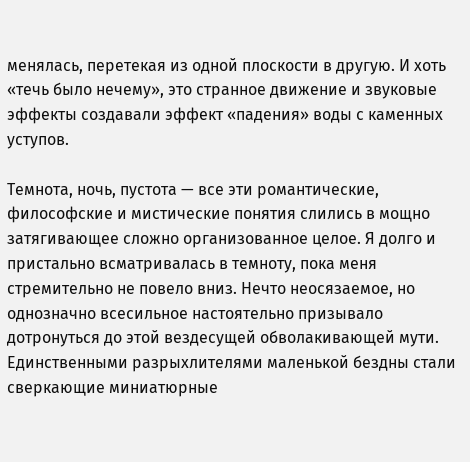менялась, перетекая из одной плоскости в другую. И хоть «течь было нечему», это странное движение и звуковые эффекты создавали эффект «падения» воды с каменных уступов.

Темнота, ночь, пустота — все эти романтические, философские и мистические понятия слились в мощно затягивающее сложно организованное целое. Я долго и пристально всматривалась в темноту, пока меня стремительно не повело вниз. Нечто неосязаемое, но однозначно всесильное настоятельно призывало дотронуться до этой вездесущей обволакивающей мути. Единственными разрыхлителями маленькой бездны стали сверкающие миниатюрные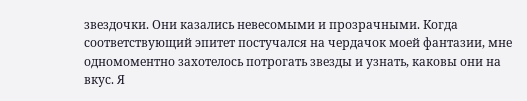звездочки. Они казались невесомыми и прозрачными. Когда соответствующий эпитет постучался на чердачок моей фантазии, мне одномоментно захотелось потрогать звезды и узнать, каковы они на вкус. Я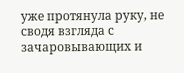уже протянула руку, не сводя взгляда с зачаровывающих и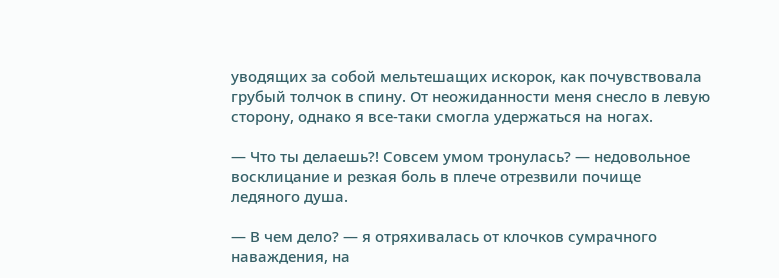уводящих за собой мельтешащих искорок, как почувствовала грубый толчок в спину. От неожиданности меня снесло в левую сторону, однако я все-таки смогла удержаться на ногах.

— Что ты делаешь?! Совсем умом тронулась? — недовольное восклицание и резкая боль в плече отрезвили почище ледяного душа.

— В чем дело? — я отряхивалась от клочков сумрачного наваждения, на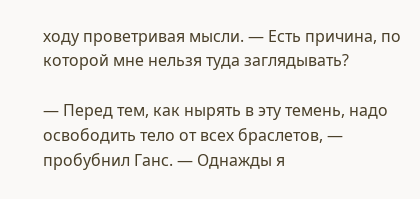ходу проветривая мысли. — Есть причина, по которой мне нельзя туда заглядывать?

— Перед тем, как нырять в эту темень, надо освободить тело от всех браслетов, — пробубнил Ганс. — Однажды я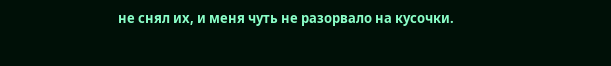не снял их, и меня чуть не разорвало на кусочки.